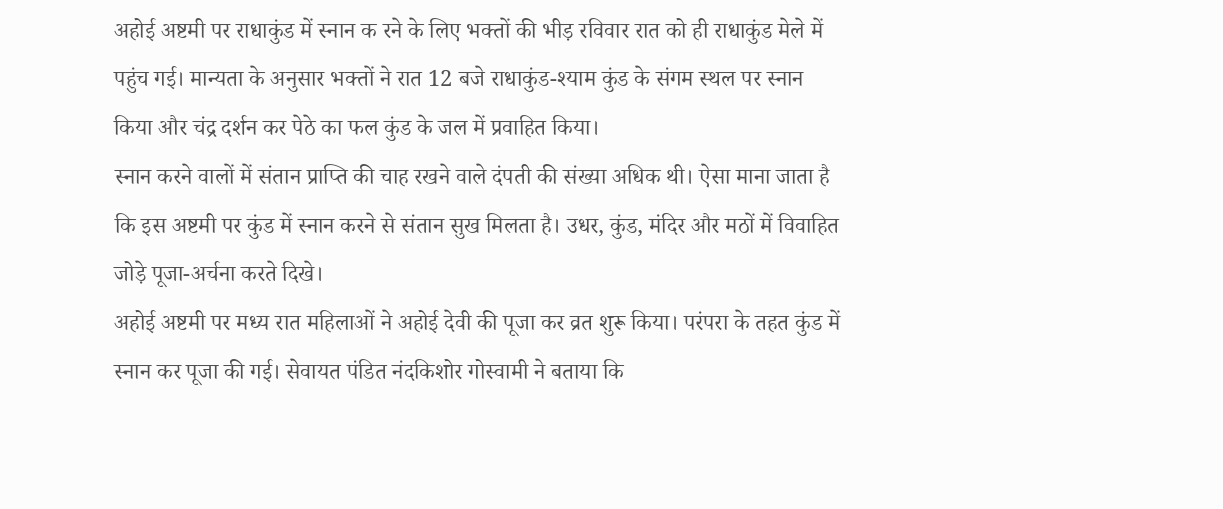अहोई अष्टमी पर राधाकुंड में स्नान क रने के लिए भक्तों की भीड़ रविवार रात को ही राधाकुंड मेले में पहुंच गई। मान्यता के अनुसार भक्तों ने रात 12 बजे राधाकुंड-श्याम कुंड के संगम स्थल पर स्नान किया और चंद्र दर्शन कर पेठे का फल कुंड के जल में प्रवाहित किया।
स्नान करने वालों में संतान प्राप्ति की चाह रखने वाले दंपती की संख्या अधिक थी। ऐसा माना जाता है कि इस अष्टमी पर कुंड में स्नान करने से संतान सुख मिलता है। उधर, कुंड, मंदिर और मठों में विवाहित जोड़े पूजा-अर्चना करते दिखे।
अहोई अष्टमी पर मध्य रात महिलाओं ने अहोई देवी की पूजा कर व्रत शुरू किया। परंपरा के तहत कुंड में स्नान कर पूजा की गई। सेवायत पंडित नंदकिशोर गोस्वामी ने बताया कि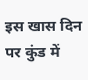इस खास दिन पर कुंड में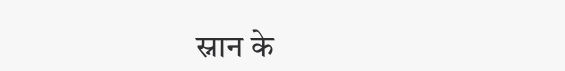स्नान के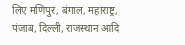लिए मणिपुर, बंगाल, महाराष्ट्र, पंजाब, दिल्ली, राजस्थान आदि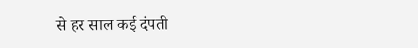से हर साल कई दंपती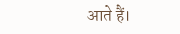आते हैं।